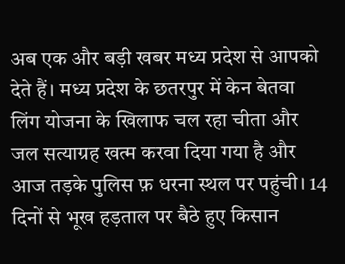अब एक और बड़ी खबर मध्य प्रदेश से आपको देते हैं। मध्य प्रदेश के छतरपुर में केन बेतवा लिंग योजना के खिलाफ चल रहा चीता और जल सत्याग्रह खत्म करवा दिया गया है और आज तड़के पुलिस फ़ धरना स्थल पर पहुंची। 14 दिनों से भूख हड़ताल पर बैठे हुए किसान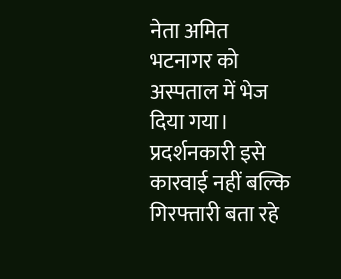नेता अमित भटनागर को अस्पताल में भेज दिया गया। प्रदर्शनकारी इसे कारवाई नहीं बल्कि गिरफ्तारी बता रहे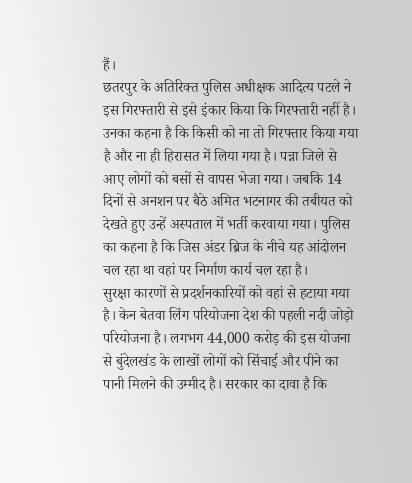हैं।
छतरपुर के अतिरिक्त पुलिस अधीक्षक आदित्य पटले ने इस गिरफ्तारी से इसे इंकार किया कि गिरफ्तारी नहीं है। उनका कहना है कि किसी को ना तो गिरफ्तार किया गया है और ना ही हिरासत में लिया गया है। पन्ना जिले से आए लोगों को बसों से वापस भेजा गया। जबकि 14 दिनों से अनशन पर बैठे अमित भटनागर की तबीयत को देखते हुए उन्हें अस्पताल में भर्ती करवाया गया। पुलिस का कहना है कि जिस अंडर ब्रिज के नीचे यह आंदोलन चल रहा था वहां पर निर्माण कार्य चल रहा है।
सुरक्षा कारणों से प्रदर्शनकारियों को वहां से हटाया गया है। केन बेतवा लिंग परियोजना देश की पहली नदी जोड़ो परियोजना है। लगभग 44,000 करोड़ की इस योजना से बुंदेलखंड के लाखों लोगों को सिंचाई और पीने का पानी मिलने की उम्मीद है। सरकार का दावा है कि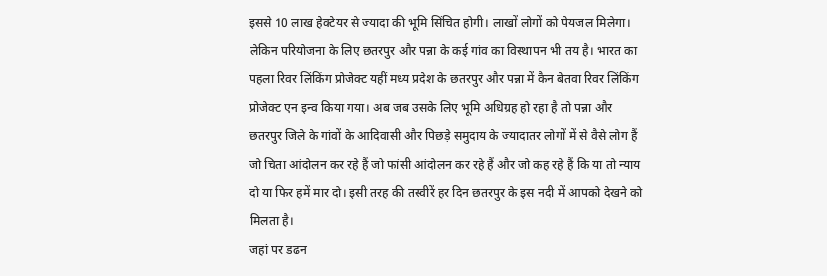इससे 10 लाख हेक्टेयर से ज्यादा की भूमि सिंचित होगी। लाखों लोगों को पेयजल मिलेगा।
लेकिन परियोजना के लिए छतरपुर और पन्ना के कई गांव का विस्थापन भी तय है। भारत का पहला रिवर लिंकिंग प्रोजेक्ट यहीं मध्य प्रदेश के छतरपुर और पन्ना में कैन बेतवा रिवर लिंकिंग प्रोजेक्ट एन इन्व किया गया। अब जब उसके लिए भूमि अधिग्रह हो रहा है तो पन्ना और छतरपुर जिले के गांवों के आदिवासी और पिछड़े समुदाय के ज्यादातर लोगों में से वैसे लोग हैं जो चिता आंदोलन कर रहे हैं जो फांसी आंदोलन कर रहे हैं और जो कह रहे हैं कि या तो न्याय दो या फिर हमें मार दो। इसी तरह की तस्वीरें हर दिन छतरपुर के इस नदी में आपको देखने को मिलता है।
जहां पर डढन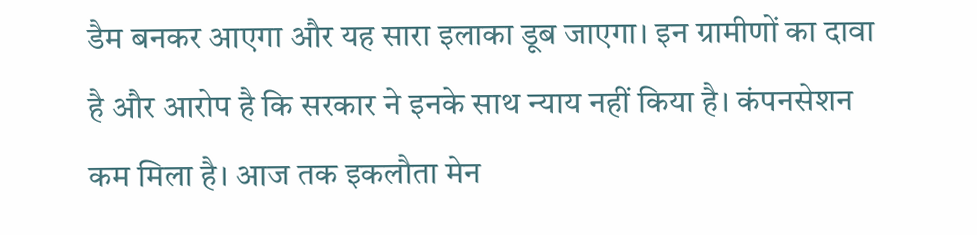डैम बनकर आएगा और यह सारा इलाका डूब जाएगा। इन ग्रामीणों का दावा है और आरोप है कि सरकार ने इनके साथ न्याय नहीं किया है। कंपनसेशन कम मिला है। आज तक इकलौता मेन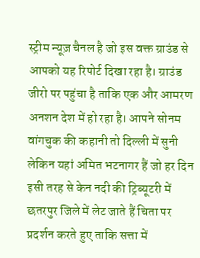स्ट्रीम न्यूज़ चैनल है जो इस वक्त ग्राउंड से आपको यह रिपोर्ट दिखा रहा है। ग्राउंड जीरो पर पहुंचा है ताकि एक और आमरण अनशन देश में हो रहा है। आपने सोनम वांगचुक की कहानी तो दिल्ली में सुनी लेकिन यहां अमित भटनागर हैं जो हर दिन इसी तरह से केन नदी की ट्रिब्यूटरी में छतरपुर जिले में लेट जाते हैं चिता पर प्रदर्शन करते हुए ताकि सत्ता में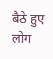बैठे हुए लोग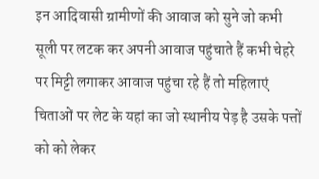इन आदिवासी ग्रामीणों की आवाज को सुने जो कभी सूली पर लटक कर अपनी आवाज पहुंचाते हैं कभी चेहरे पर मिट्टी लगाकर आवाज पहुंचा रहे हैं तो महिलाएं चिताओं पर लेट के यहां का जो स्थानीय पेड़ है उसके पत्तों को को लेकर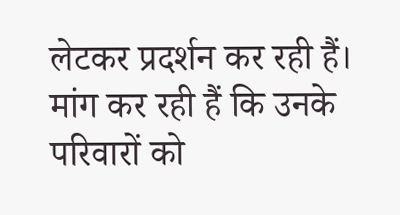लेटकर प्रदर्शन कर रही हैं। मांग कर रही हैं कि उनके परिवारों को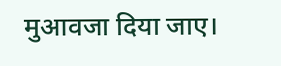मुआवजा दिया जाए।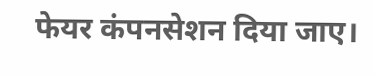फेयर कंपनसेशन दिया जाए।